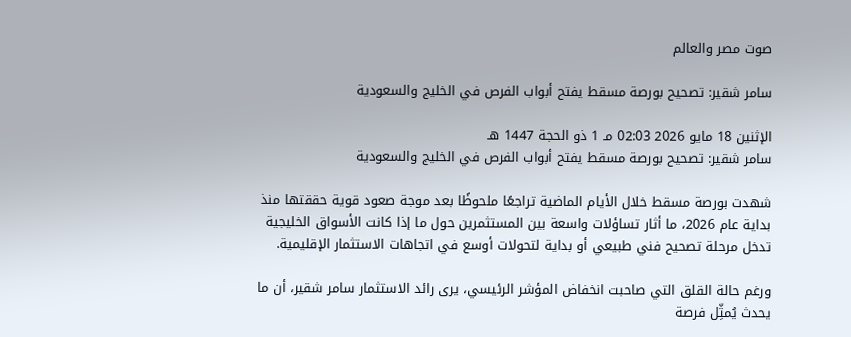صوت مصر والعالم

سامر شقير: تصحيح بورصة مسقط يفتح أبواب الفرص في الخليج والسعودية

الإثنين 18 مايو 2026 02:03 مـ 1 ذو الحجة 1447 هـ
سامر شقير: تصحيح بورصة مسقط يفتح أبواب الفرص في الخليج والسعودية

شهدت بورصة مسقط خلال الأيام الماضية تراجعًا ملحوظًا بعد موجة صعود قوية حققتها منذ بداية عام 2026، ما أثار تساؤلات واسعة بين المستثمرين حول ما إذا كانت الأسواق الخليجية تدخل مرحلة تصحيح فني طبيعي أو بداية لتحولات أوسع في اتجاهات الاستثمار الإقليمية.

ورغم حالة القلق التي صاحبت انخفاض المؤشر الرئيسي، يرى رائد الاستثمار سامر شقير، أن ما يحدث يُمثِّل فرصة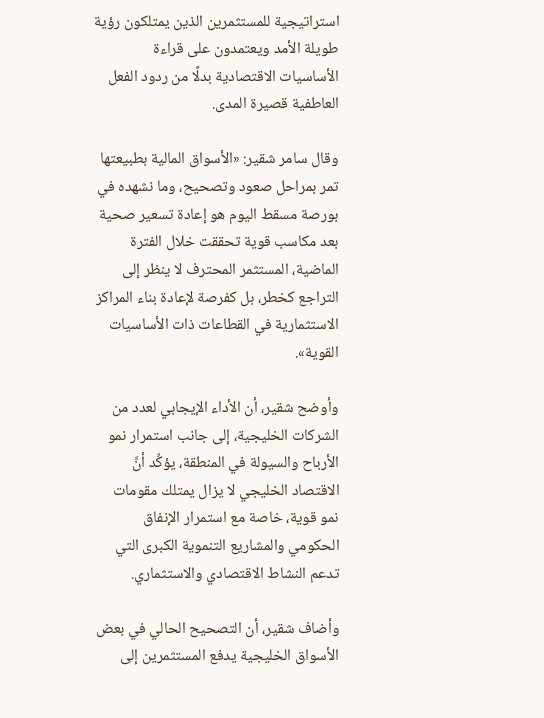استراتيجية للمستثمرين الذين يمتلكون رؤية طويلة الأمد ويعتمدون على قراءة الأساسيات الاقتصادية بدلًا من ردود الفعل العاطفية قصيرة المدى.

وقال سامر شقير: «الأسواق المالية بطبيعتها تمر بمراحل صعود وتصحيح، وما نشهده في بورصة مسقط اليوم هو إعادة تسعير صحية بعد مكاسب قوية تحققت خلال الفترة الماضية، المستثمر المحترف لا ينظر إلى التراجع كخطر، بل كفرصة لإعادة بناء المراكز الاستثمارية في القطاعات ذات الأساسيات القوية».

وأوضح شقير، أن الأداء الإيجابي لعدد من الشركات الخليجية، إلى جانب استمرار نمو الأرباح والسيولة في المنطقة، يؤكِّد أنَّ الاقتصاد الخليجي لا يزال يمتلك مقومات نمو قوية، خاصة مع استمرار الإنفاق الحكومي والمشاريع التنموية الكبرى التي تدعم النشاط الاقتصادي والاستثماري.

وأضاف شقير، أن التصحيح الحالي في بعض الأسواق الخليجية يدفع المستثمرين إلى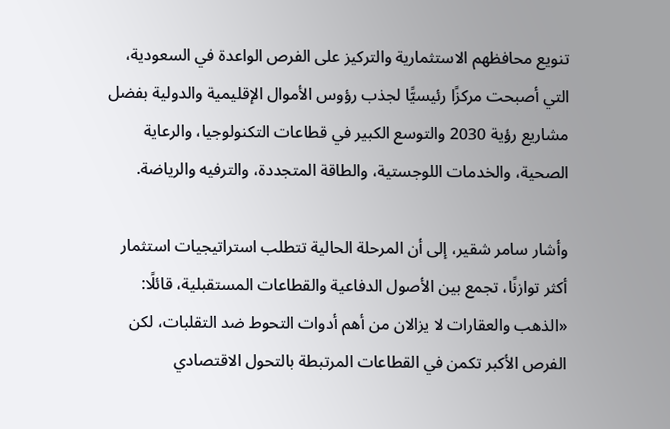تنويع محافظهم الاستثمارية والتركيز على الفرص الواعدة في السعودية، التي أصبحت مركزًا رئيسيًّا لجذب رؤوس الأموال الإقليمية والدولية بفضل مشاريع رؤية 2030 والتوسع الكبير في قطاعات التكنولوجيا، والرعاية الصحية، والخدمات اللوجستية، والطاقة المتجددة، والترفيه والرياضة.

وأشار سامر شقير، إلى أن المرحلة الحالية تتطلب استراتيجيات استثمار أكثر توازنًا، تجمع بين الأصول الدفاعية والقطاعات المستقبلية، قائلًا: «الذهب والعقارات لا يزالان من أهم أدوات التحوط ضد التقلبات، لكن الفرص الأكبر تكمن في القطاعات المرتبطة بالتحول الاقتصادي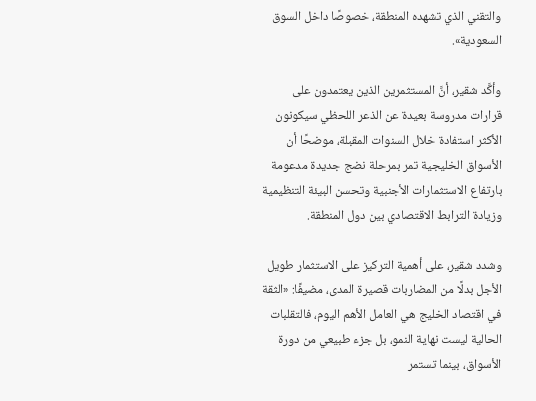والتقني الذي تشهده المنطقة، خصوصًا داخل السوق السعودية».

وأكَّد شقير، أنَّ المستثمرين الذين يعتمدون على قرارات مدروسة بعيدة عن الذعر اللحظي سيكونون الأكثر استفادة خلال السنوات المقبلة، موضحًا أن الأسواق الخليجية تمر بمرحلة نضج جديدة مدعومة بارتفاع الاستثمارات الأجنبية وتحسن البيئة التنظيمية وزيادة الترابط الاقتصادي بين دول المنطقة.

وشدد شقير، على أهمية التركيز على الاستثمار طويل الأجل بدلًا من المضاربات قصيرة المدى، مضيفًا: «الثقة في اقتصاد الخليج هي العامل الأهم اليوم، فالتقلبات الحالية ليست نهاية النمو، بل جزء طبيعي من دورة الأسواق، بينما تستمر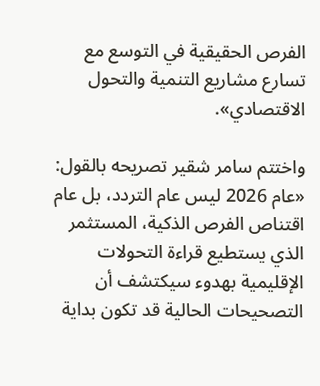الفرص الحقيقية في التوسع مع تسارع مشاريع التنمية والتحول الاقتصادي».

واختتم سامر شقير تصريحه بالقول: «عام 2026 ليس عام التردد، بل عام اقتناص الفرص الذكية، المستثمر الذي يستطيع قراءة التحولات الإقليمية بهدوء سيكتشف أن التصحيحات الحالية قد تكون بداية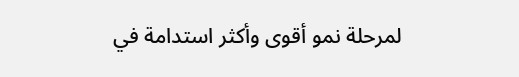لمرحلة نمو أقوى وأكثر استدامة في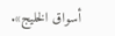أسواق الخليج».